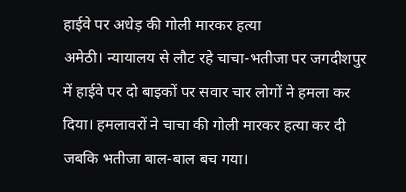हाईवे पर अधेड़ की गोली मारकर हत्या
अमेठी। न्यायालय से लौट रहे चाचा-भतीजा पर जगदीशपुर में हाईवे पर दो बाइकों पर सवार चार लोगों ने हमला कर दिया। हमलावरों ने चाचा की गोली मारकर हत्या कर दी जबकि भतीजा बाल-बाल बच गया।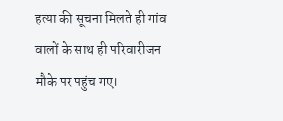हत्या की सूचना मिलते ही गांव वालों के साथ ही परिवारीजन मौके पर पहुंच गए।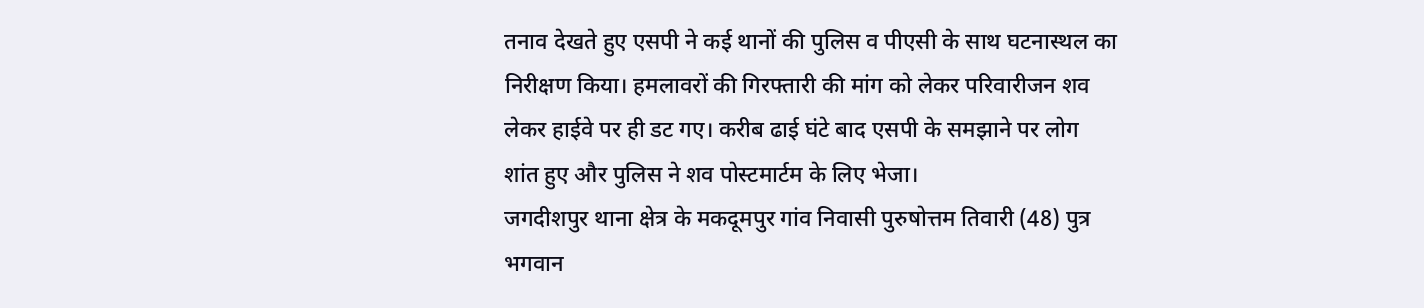तनाव देखते हुए एसपी ने कई थानों की पुलिस व पीएसी के साथ घटनास्थल का निरीक्षण किया। हमलावरों की गिरफ्तारी की मांग को लेकर परिवारीजन शव लेकर हाईवे पर ही डट गए। करीब ढाई घंटे बाद एसपी के समझाने पर लोग शांत हुए और पुलिस ने शव पोस्टमार्टम के लिए भेजा।
जगदीशपुर थाना क्षेत्र के मकदूमपुर गांव निवासी पुरुषोत्तम तिवारी (48) पुत्र भगवान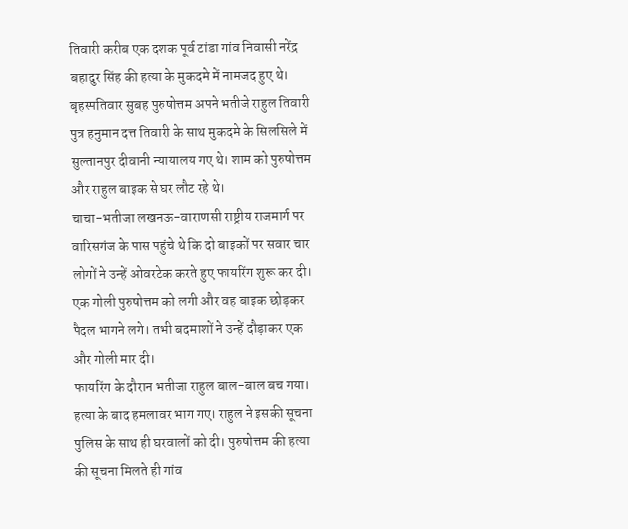तिवारी करीब एक दशक पूर्व टांडा गांव निवासी नरेंद्र बहादुर सिंह की हत्या के मुकदमे में नामजद हुए थे।
बृहस्पतिवार सुबह पुरुषोत्तम अपने भतीजे राहुल तिवारी पुत्र हनुमान दत्त तिवारी के साथ मुकदमे के सिलसिले में सुल्तानपुर दीवानी न्यायालय गए थे। शाम को पुरुषोत्तम और राहुल बाइक से घर लौट रहे थे।
चाचा-भतीजा लखनऊ-वाराणसी राष्ट्रीय राजमार्ग पर वारिसगंज के पास पहुंचे थे कि दो बाइकों पर सवार चार लोगों ने उन्हें ओवरटेक करते हुए फायरिंग शुरू कर दी। एक गोली पुरुषोत्तम को लगी और वह बाइक छोड़कर पैदल भागने लगे। तभी बदमाशों ने उन्हें दौड़ाकर एक और गोली मार दी।
फायरिंग के दौरान भतीजा राहुल बाल-बाल बच गया। हत्या के बाद हमलावर भाग गए। राहुल ने इसकी सूचना पुलिस के साथ ही घरवालों को दी। पुरुषोत्तम की हत्या की सूचना मिलते ही गांव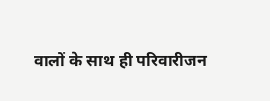वालों के साथ ही परिवारीजन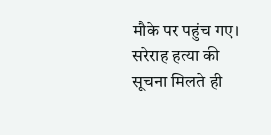मौके पर पहुंच गए।
सरेराह हत्या की सूचना मिलते ही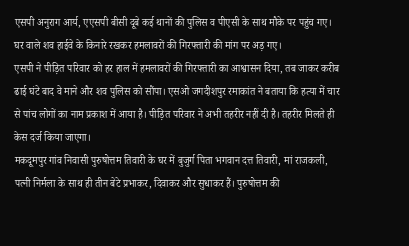एसपी अनुराग आर्य, एएसपी बीसी दूबे कई थानों की पुलिस व पीएसी के साथ मौके पर पहुंच गए। घर वाले शव हाईवे के किनारे रखकर हमलावरों की गिरफ्तारी की मांग पर अड़ गए।
एसपी ने पीड़ित परिवार को हर हाल में हमलावरों की गिरफ्तारी का आश्वासन दिया, तब जाकर करीब ढाई घंटे बाद वे माने और शव पुलिस को सौंपा। एसओ जगदीशपुर रमाकांत ने बताया कि हत्या में चार से पांच लोगों का नाम प्रकाश में आया है। पीड़ित परिवार ने अभी तहरीर नहीं दी है। तहरीर मिलते ही केस दर्ज किया जाएगा।
मकदूमपुर गांव निवासी पुरुषोत्तम तिवारी के घर में बुजुर्ग पिता भगवान दत्त तिवारी, मां राजकली, पत्नी निर्मला के साथ ही तीन बेटे प्रभाकर, दिवाकर और सुधाकर हैं। पुरुषोत्तम की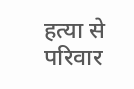हत्या से परिवार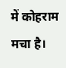में कोहराम मचा है।